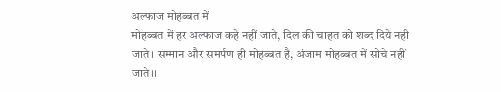अल्फाज मोहब्बत में
मोहब्बत में हर अल्फाज कहे नहीं जाते, दिल की चाहत को शब्द दिये नही जाते। सम्मान और समर्पण ही मोहब्बत है, अंजाम मोहब्बत में सोचे नहीं जाते।।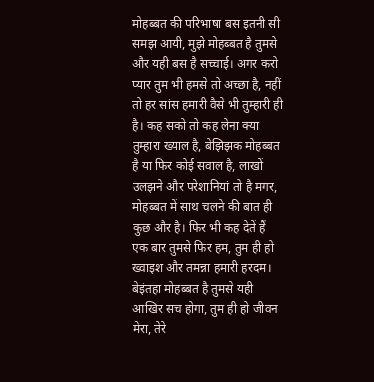मोहब्बत की परिभाषा बस इतनी सी समझ आयी, मुझे मोहब्बत है तुमसे और यही बस है सच्चाई। अगर करो प्यार तुम भी हमसे तो अच्छा है, नहीं तो हर सांस हमारी वैसे भी तुम्हारी ही है। कह सको तो कह लेना क्या तुम्हारा ख्याल है, बेझिझक मोहब्बत है या फिर कोई सवाल है, लाखों उलझने और परेशानियां तो है मगर, मोहब्बत में साथ चलने की बात ही कुछ और है। फिर भी कह देतें हैं एक बार तुमसे फिर हम, तुम ही हो ख्वाइश और तमन्ना हमारी हरदम। बेइंतहा मोहब्बत है तुमसे यही आखिर सच होगा, तुम ही हो जीवन मेरा, तेरे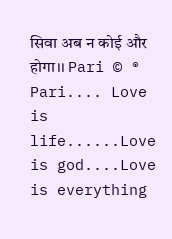सिवा अब न कोई और होगा।। Pari © ® Pari.... Love is life......Love is god....Love is everything